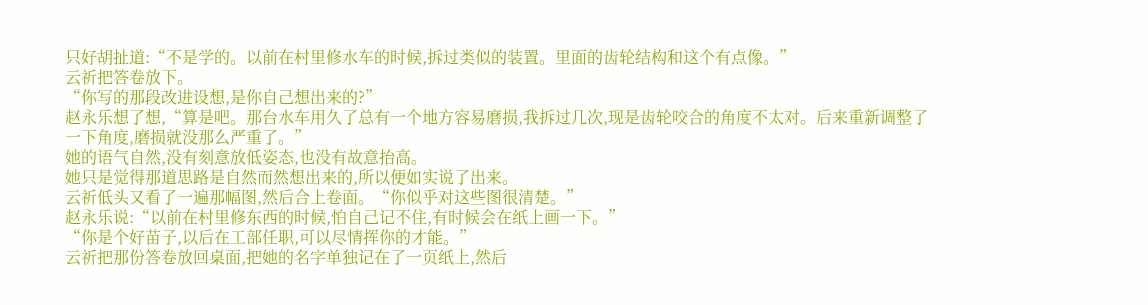只好胡扯道:“不是学的。以前在村里修水车的时候,拆过类似的装置。里面的齿轮结构和这个有点像。”
云祈把答卷放下。
“你写的那段改进设想,是你自己想出来的?”
赵永乐想了想,“算是吧。那台水车用久了总有一个地方容易磨损,我拆过几次,现是齿轮咬合的角度不太对。后来重新调整了一下角度,磨损就没那么严重了。”
她的语气自然,没有刻意放低姿态,也没有故意抬高。
她只是觉得那道思路是自然而然想出来的,所以便如实说了出来。
云祈低头又看了一遍那幅图,然后合上卷面。“你似乎对这些图很清楚。”
赵永乐说:“以前在村里修东西的时候,怕自己记不住,有时候会在纸上画一下。”
“你是个好苗子,以后在工部任职,可以尽情挥你的才能。”
云祈把那份答卷放回桌面,把她的名字单独记在了一页纸上,然后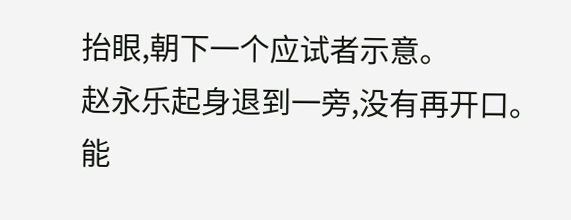抬眼,朝下一个应试者示意。
赵永乐起身退到一旁,没有再开口。
能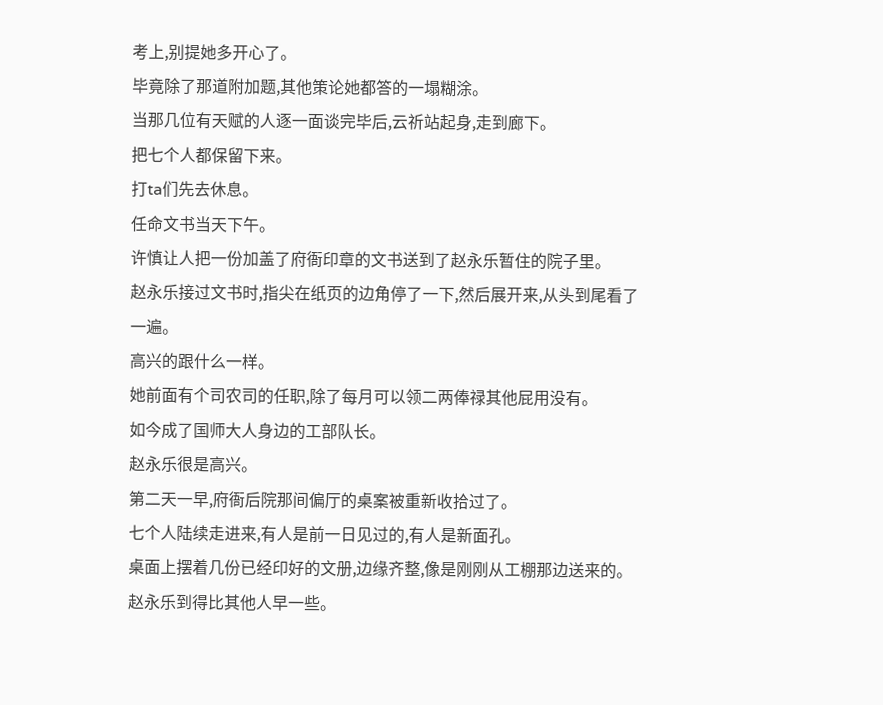考上,别提她多开心了。
毕竟除了那道附加题,其他策论她都答的一塌糊涂。
当那几位有天赋的人逐一面谈完毕后,云祈站起身,走到廊下。
把七个人都保留下来。
打ta们先去休息。
任命文书当天下午。
许慎让人把一份加盖了府衙印章的文书送到了赵永乐暂住的院子里。
赵永乐接过文书时,指尖在纸页的边角停了一下,然后展开来,从头到尾看了一遍。
高兴的跟什么一样。
她前面有个司农司的任职,除了每月可以领二两俸禄其他屁用没有。
如今成了国师大人身边的工部队长。
赵永乐很是高兴。
第二天一早,府衙后院那间偏厅的桌案被重新收拾过了。
七个人陆续走进来,有人是前一日见过的,有人是新面孔。
桌面上摆着几份已经印好的文册,边缘齐整,像是刚刚从工棚那边送来的。
赵永乐到得比其他人早一些。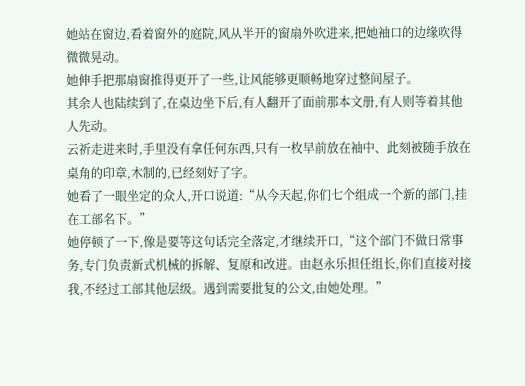她站在窗边,看着窗外的庭院,风从半开的窗扇外吹进来,把她袖口的边缘吹得微微晃动。
她伸手把那扇窗推得更开了一些,让风能够更顺畅地穿过整间屋子。
其余人也陆续到了,在桌边坐下后,有人翻开了面前那本文册,有人则等着其他人先动。
云祈走进来时,手里没有拿任何东西,只有一枚早前放在袖中、此刻被随手放在桌角的印章,木制的,已经刻好了字。
她看了一眼坐定的众人,开口说道:“从今天起,你们七个组成一个新的部门,挂在工部名下。”
她停顿了一下,像是要等这句话完全落定,才继续开口,“这个部门不做日常事务,专门负责新式机械的拆解、复原和改进。由赵永乐担任组长,你们直接对接我,不经过工部其他层级。遇到需要批复的公文,由她处理。”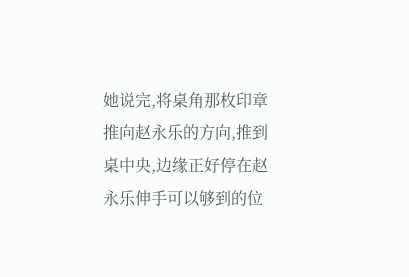她说完,将桌角那枚印章推向赵永乐的方向,推到桌中央,边缘正好停在赵永乐伸手可以够到的位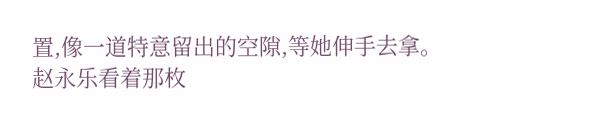置,像一道特意留出的空隙,等她伸手去拿。
赵永乐看着那枚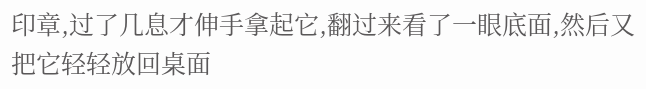印章,过了几息才伸手拿起它,翻过来看了一眼底面,然后又把它轻轻放回桌面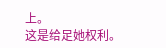上。
这是给足她权利。